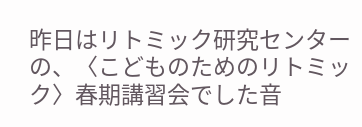昨日はリトミック研究センターの、〈こどものためのリトミック〉春期講習会でした音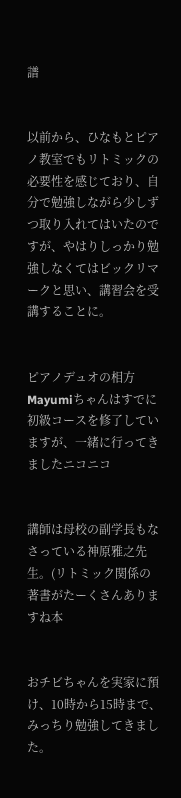譜


以前から、ひなもとピアノ教室でもリトミックの必要性を感じており、自分で勉強しながら少しずつ取り入れてはいたのですが、やはりしっかり勉強しなくてはビックリマークと思い、講習会を受講することに。


ピアノデュオの相方Mayumiちゃんはすでに初級コースを修了していますが、一緒に行ってきましたニコニコ


講師は母校の副学長もなさっている神原雅之先生。(リトミック関係の著書がたーくさんありますね本


おチビちゃんを実家に預け、10時から15時まで、みっちり勉強してきました。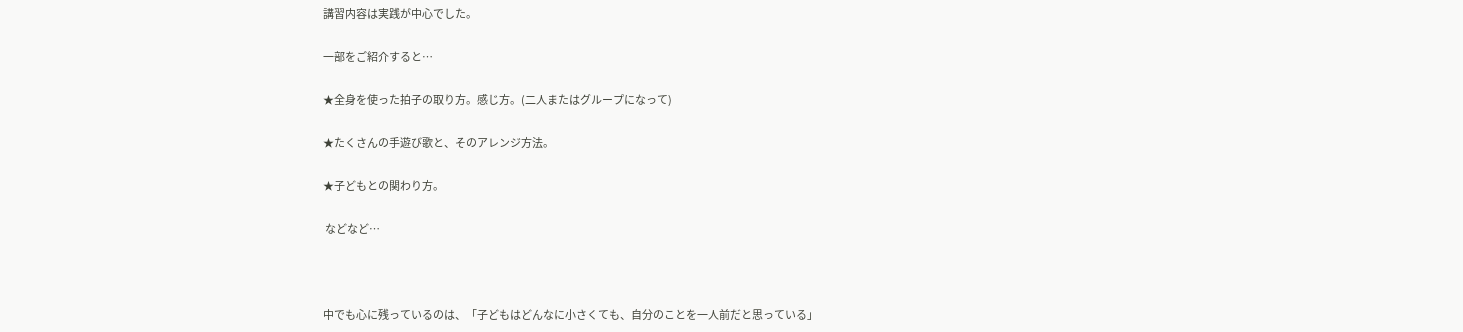講習内容は実践が中心でした。

一部をご紹介すると…

★全身を使った拍子の取り方。感じ方。(二人またはグループになって)

★たくさんの手遊び歌と、そのアレンジ方法。

★子どもとの関わり方。

 などなど…



中でも心に残っているのは、「子どもはどんなに小さくても、自分のことを一人前だと思っている」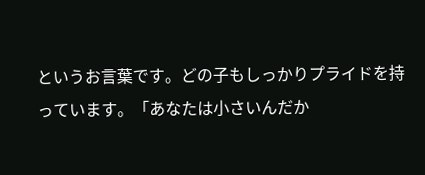というお言葉です。どの子もしっかりプライドを持っています。「あなたは小さいんだか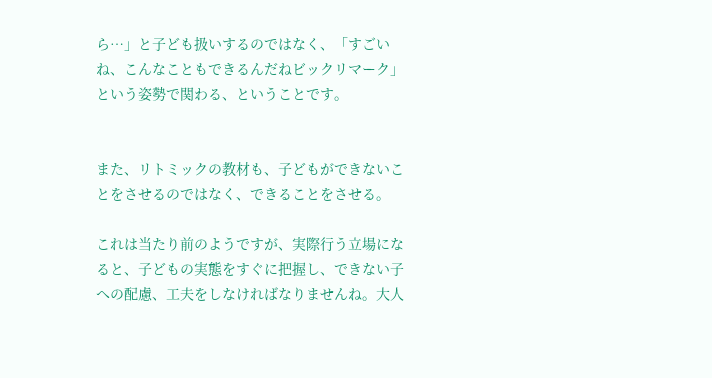ら…」と子ども扱いするのではなく、「すごいね、こんなこともできるんだねビックリマーク」という姿勢で関わる、ということです。


また、リトミックの教材も、子どもができないことをさせるのではなく、できることをさせる。

これは当たり前のようですが、実際行う立場になると、子どもの実態をすぐに把握し、できない子への配慮、工夫をしなければなりませんね。大人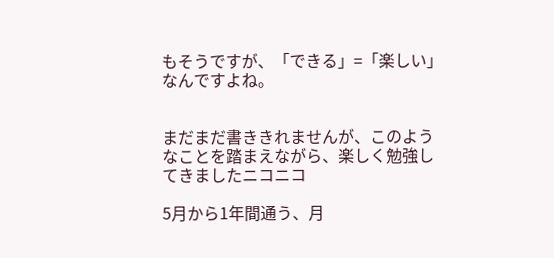もそうですが、「できる」=「楽しい」なんですよね。


まだまだ書ききれませんが、このようなことを踏まえながら、楽しく勉強してきましたニコニコ

5月から1年間通う、月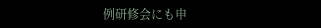例研修会にも申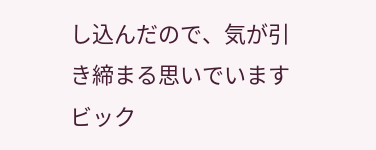し込んだので、気が引き締まる思いでいますビック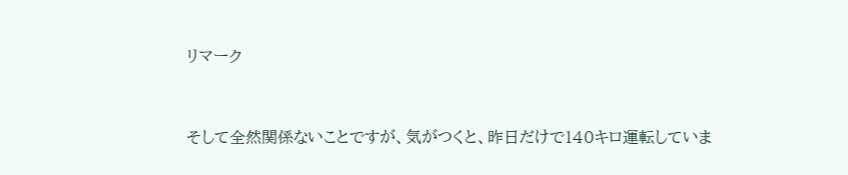リマーク


そして全然関係ないことですが、気がつくと、昨日だけで140キロ運転していま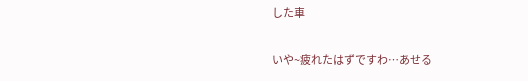した車

いや~疲れたはずですわ…あせる